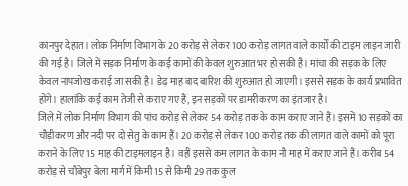कानपुर देहात। लोक निर्माण विभाग के 20 करोड़ से लेकर 100 करोड़ लागत वाले कार्यों की टाइम लाइन जारी की गई है। जिले में सड़क निर्माण के कई कामों की केवल शुरुआत भर हो सकी है। मांचा की सड़क के लिए केवल नापजोख कराई जा सकी है। डेढ़ माह बाद बारिश की शुरुआत हो जाएगी। इससे सड़क के कार्य प्रभावित होंगे। हालांकि कई काम तेजी से कराए गए हैं, इन सड़कों पर डामरीकरण का इंतजार है।
जिले में लोक निर्माण विभाग की पांच करोड़ से लेकर 54 करोड़ तक के काम कराए जाने हैं। इसमें 10 सड़कों का चौड़ीकरण और नदी पर दो सेतु के काम हैं। 20 करोड़ से लेकर 100 करोड़ तक की लागत वाले कामों को पूरा कराने के लिए 15 माह की टाइमलाइन है। वहीं इससे कम लागत के काम नौ माह में कराए जाने हैं। करीब 54 करोड़ से चौबेपुर बेला मार्ग में किमी 15 से किमी 29 तक कुल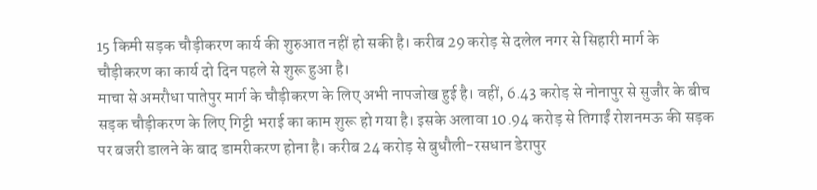15 किमी सड़क चौड़ीकरण कार्य की शुरुआत नहीं हो सकी है। करीब 29 करोड़ से दलेल नगर से सिहारी मार्ग के चौड़ीकरण का कार्य दो दिन पहले से शुरू हुआ है।
माचा से अमरौधा पातेपुर मार्ग के चौड़ीकरण के लिए अभी नापजोख हुई है। वहीं, 6.43 करोड़ से नोनापुर से सुजौर के बीच सड़क चौड़ीकरण के लिए गिट्टी भराई का काम शुरू हो गया है। इसके अलावा 10.94 करोड़ से तिगाईं रोशनमऊ की सड़क पर बजरी डालने के बाद डामरीकरण होना है। करीब 24 करोड़ से बुधौली-रसधान डेरापुर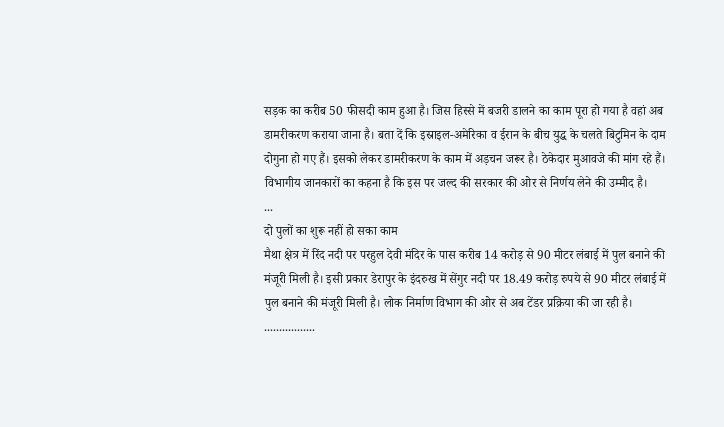सड़क का करीब 50 फीसदी काम हुआ है। जिस हिस्से में बजरी डालने का काम पूरा हो गया है वहां अब डामरीकरण कराया जाना है। बता दें कि इस्राइल-अमेरिका व ईरान के बीच युद्ध के चलते बिटुमिन के दाम दोगुना हो गए हैं। इसको लेकर डामरीकरण के काम में अड़चन जरूर है। ठेकेदार मुआवजे की मांग रहे हैं। विभागीय जानकारों का कहना है कि इस पर जल्द की सरकार की ओर से निर्णय लेने की उम्मीद है।
...
दो पुलों का शुरू नहीं हो सका काम
मैथा क्षेत्र में रिंद नदी पर परहुल देवी मंदिर के पास करीब 14 करोड़ से 90 मीटर लंबाई में पुल बनाने की मंजूरी मिली है। इसी प्रकार डेरापुर के इंदरुख में सेंगुर नदी पर 18.49 करोड़ रुपये से 90 मीटर लंबाई में पुल बनाने की मंजूरी मिली है। लोक निर्माण विभाग की ओर से अब टेंडर प्रक्रिया की जा रही है।
.................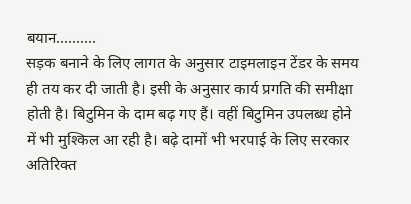बयान..........
सड़क बनाने के लिए लागत के अनुसार टाइमलाइन टेंडर के समय ही तय कर दी जाती है। इसी के अनुसार कार्य प्रगति की समीक्षा होती है। बिटुमिन के दाम बढ़ गए हैं। वहीं बिटुमिन उपलब्ध होने में भी मुश्किल आ रही है। बढ़े दामों भी भरपाई के लिए सरकार अतिरिक्त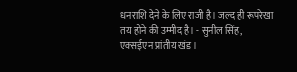धनराशि देने के लिए राजी है। जल्द ही रूपरेखा तय होने की उम्मीद है। - सुनील सिंह, एक्सईएन प्रांतीय खंड।